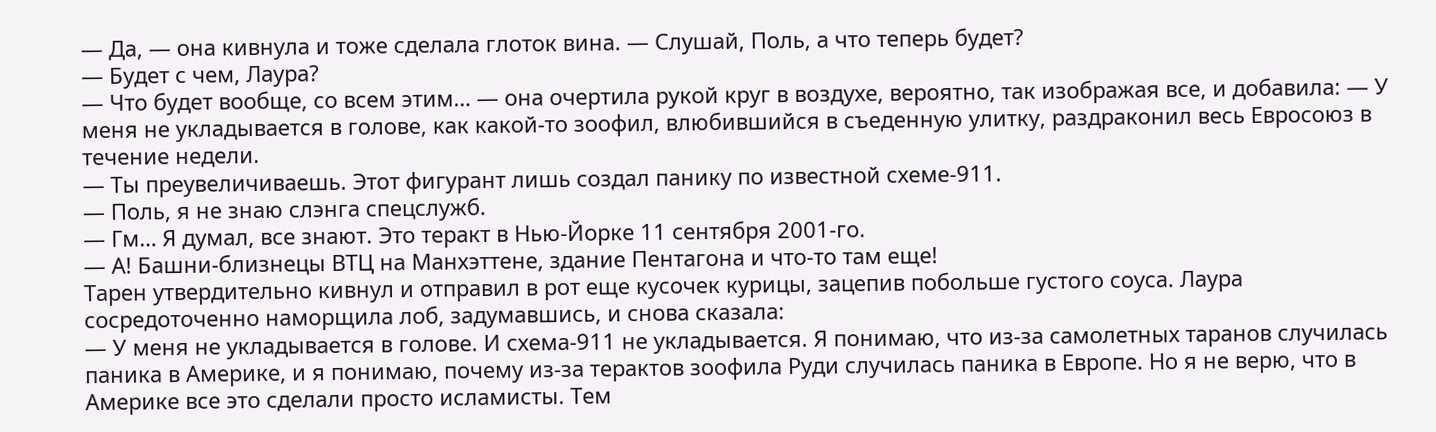— Да, — она кивнула и тоже сделала глоток вина. — Слушай, Поль, а что теперь будет?
— Будет с чем, Лаура?
— Что будет вообще, со всем этим… — она очертила рукой круг в воздухе, вероятно, так изображая все, и добавила: — У меня не укладывается в голове, как какой-то зоофил, влюбившийся в съеденную улитку, раздраконил весь Евросоюз в течение недели.
— Ты преувеличиваешь. Этот фигурант лишь создал панику по известной схеме-911.
— Поль, я не знаю слэнга спецслужб.
— Гм… Я думал, все знают. Это теракт в Нью-Йорке 11 сентября 2001-го.
— А! Башни-близнецы ВТЦ на Манхэттене, здание Пентагона и что-то там еще!
Тарен утвердительно кивнул и отправил в рот еще кусочек курицы, зацепив побольше густого соуса. Лаура сосредоточенно наморщила лоб, задумавшись, и снова сказала:
— У меня не укладывается в голове. И схема-911 не укладывается. Я понимаю, что из-за самолетных таранов случилась паника в Америке, и я понимаю, почему из-за терактов зоофила Руди случилась паника в Европе. Но я не верю, что в Америке все это сделали просто исламисты. Тем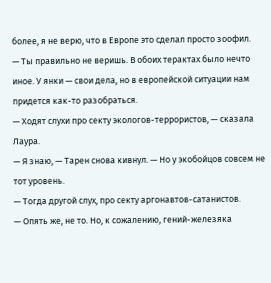более, я не верю, что в Европе это сделал просто зоофил.
— Ты правильно не веришь. В обоих терактах было нечто иное. У янки — свои дела, но в европейской ситуации нам придется как-то разобраться.
— Ходят слухи про секту экологов-террористов, — сказала Лаура.
— Я знаю, — Тарен снова кивнул. — Но у экобойцов совсем не тот уровень.
— Тогда другой слух, про секту аргонавтов-сатанистов.
— Опять же, не то. Но, к сожалению, гений-железяка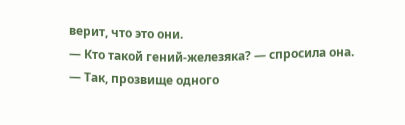верит, что это они.
— Кто такой гений-железяка? — спросила она.
— Так, прозвище одного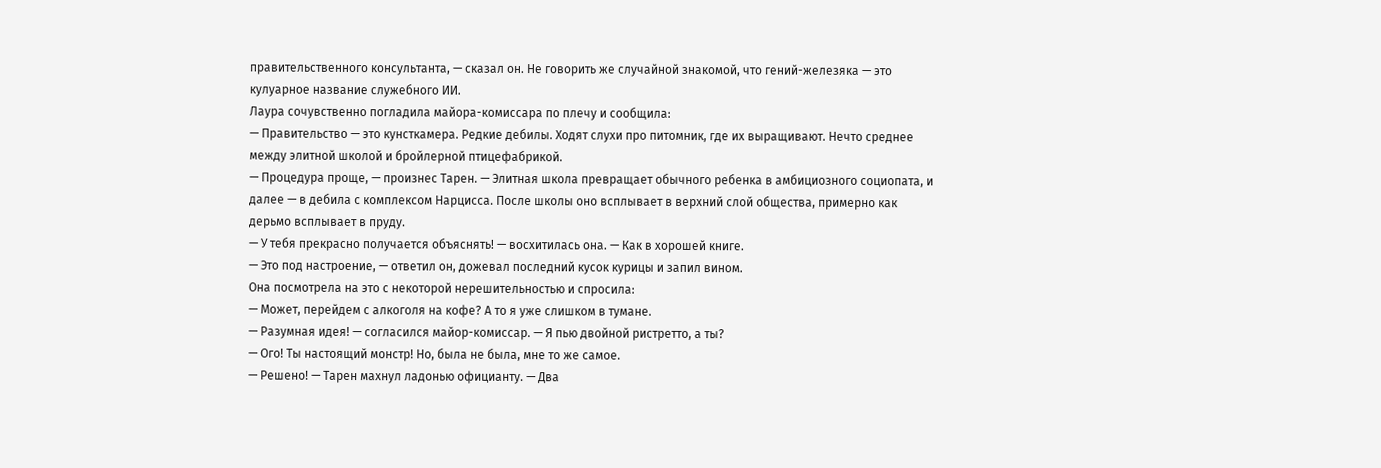правительственного консультанта, — сказал он. Не говорить же случайной знакомой, что гений-железяка — это кулуарное название служебного ИИ.
Лаура сочувственно погладила майора-комиссара по плечу и сообщила:
— Правительство — это кунсткамера. Редкие дебилы. Ходят слухи про питомник, где их выращивают. Нечто среднее между элитной школой и бройлерной птицефабрикой.
— Процедура проще, — произнес Тарен. — Элитная школа превращает обычного ребенка в амбициозного социопата, и далее — в дебила с комплексом Нарцисса. После школы оно всплывает в верхний слой общества, примерно как дерьмо всплывает в пруду.
— У тебя прекрасно получается объяснять! — восхитилась она. — Как в хорошей книге.
— Это под настроение, — ответил он, дожевал последний кусок курицы и запил вином.
Она посмотрела на это с некоторой нерешительностью и спросила:
— Может, перейдем с алкоголя на кофе? А то я уже слишком в тумане.
— Разумная идея! — согласился майор-комиссар. — Я пью двойной ристретто, а ты?
— Ого! Ты настоящий монстр! Но, была не была, мне то же самое.
— Решено! — Тарен махнул ладонью официанту. — Два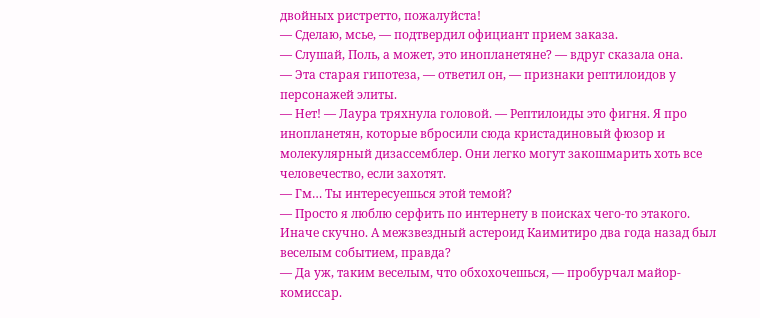двойных ристретто, пожалуйста!
— Сделаю, мсье, — подтвердил официант прием заказа.
— Слушай, Поль, а может, это инопланетяне? — вдруг сказала она.
— Эта старая гипотеза, — ответил он, — признаки рептилоидов у персонажей элиты.
— Нет! — Лаура тряхнула головой. — Рептилоиды это фигня. Я про инопланетян, которые вбросили сюда кристадиновый фюзор и молекулярный дизассемблер. Они легко могут закошмарить хоть все человечество, если захотят.
— Гм… Ты интересуешься этой темой?
— Просто я люблю серфить по интернету в поисках чего-то этакого. Иначе скучно. А межзвездный астероид Каимитиро два года назад был веселым событием, правда?
— Да уж, таким веселым, что обхохочешься, — пробурчал майор-комиссар.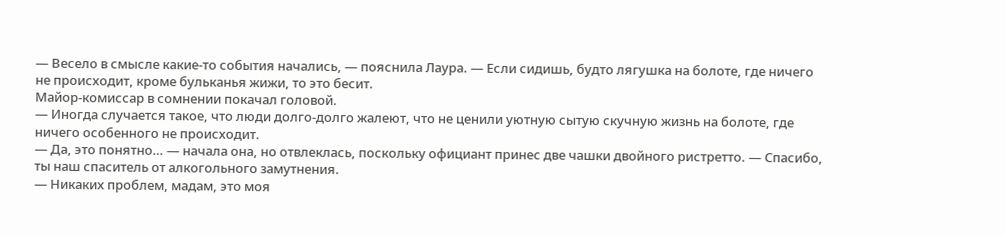— Весело в смысле какие-то события начались, — пояснила Лаура. — Если сидишь, будто лягушка на болоте, где ничего не происходит, кроме бульканья жижи, то это бесит.
Майор-комиссар в сомнении покачал головой.
— Иногда случается такое, что люди долго-долго жалеют, что не ценили уютную сытую скучную жизнь на болоте, где ничего особенного не происходит.
— Да, это понятно… — начала она, но отвлеклась, поскольку официант принес две чашки двойного ристретто. — Спасибо, ты наш спаситель от алкогольного замутнения.
— Никаких проблем, мадам, это моя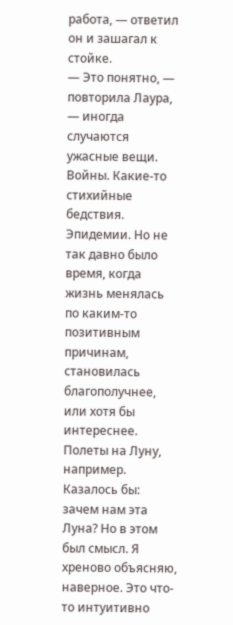работа, — ответил он и зашагал к стойке.
— Это понятно, — повторила Лаура, — иногда случаются ужасные вещи. Войны. Какие-то стихийные бедствия. Эпидемии. Но не так давно было время, когда жизнь менялась по каким-то позитивным причинам, становилась благополучнее, или хотя бы интереснее. Полеты на Луну, например. Казалось бы: зачем нам эта Луна? Но в этом был смысл. Я хреново объясняю, наверное. Это что-то интуитивно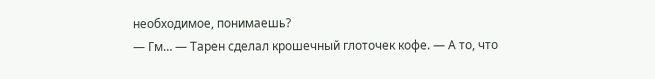необходимое, понимаешь?
— Гм… — Тарен сделал крошечный глоточек кофе. — А то, что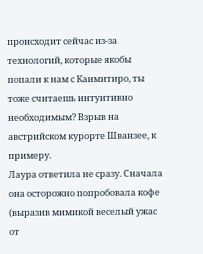происходит сейчас из-за технологий, которые якобы попали к нам с Каимитиро, ты тоже считаешь интуитивно необходимым? Взрыв на австрийском курорте Шванзее, к примеру.
Лаура ответила не сразу. Сначала она осторожно попробовала кофе (выразив мимикой веселый ужас от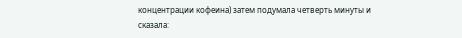концентрации кофеина) затем подумала четверть минуты и сказала: